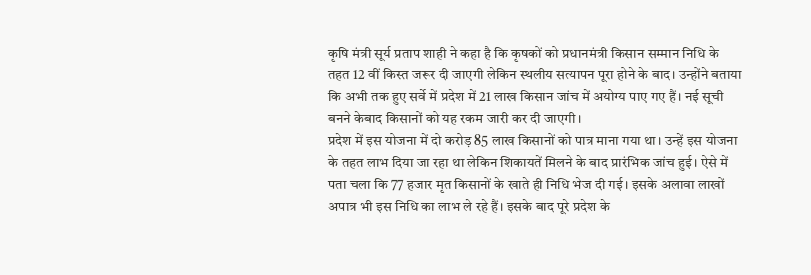कृषि मंत्री सूर्य प्रताप शाही ने कहा है कि कृषकों को प्रधानमंत्री किसान सम्मान निधि के तहत 12 वीं किस्त जरूर दी जाएगी लेकिन स्थलीय सत्यापन पूरा होने के बाद। उन्होंने बताया कि अभी तक हुए सर्वे में प्रदेश में 21 लाख किसान जांच में अयोग्य पाए गए हैं। नई सूची बनने केबाद किसानों को यह रकम जारी कर दी जाएगी।
प्रदेश में इस योजना में दो करोड़ 85 लाख किसानों को पात्र माना गया था। उन्हें इस योजना के तहत लाभ दिया जा रहा था लेकिन शिकायतें मिलने के बाद प्रारंभिक जांच हुई। ऐसे में पता चला कि 77 हजार मृत किसानों के खाते ही निधि भेज दी गई। इसके अलावा लाखों अपात्र भी इस निधि का लाभ ले रहे हैं। इसके बाद पूरे प्रदेश के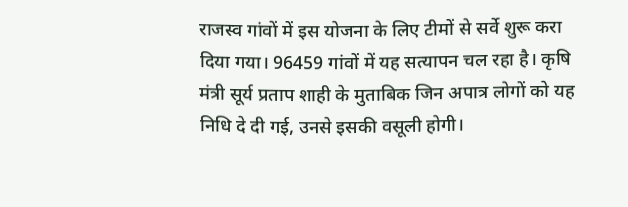राजस्व गांवों में इस योजना के लिए टीमों से सर्वे शुरू करा दिया गया। 96459 गांवों में यह सत्यापन चल रहा है। कृषि मंत्री सूर्य प्रताप शाही के मुताबिक जिन अपात्र लोगों को यह निधि दे दी गई, उनसे इसकी वसूली होगी।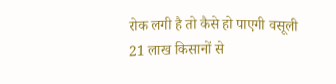रोक लगी है तो कैसे हो पाएगी वसूली
21 लाख किसानों से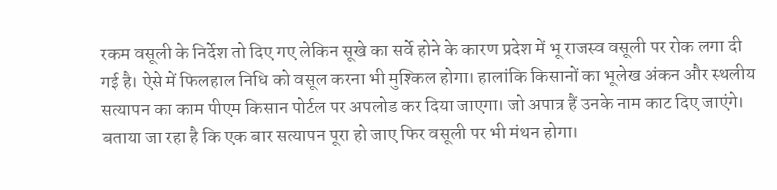रकम वसूली के निर्देश तो दिए गए लेकिन सूखे का सर्वे होने के कारण प्रदेश में भू राजस्व वसूली पर रोक लगा दी गई है। ऐसे में फिलहाल निधि को वसूल करना भी मुश्किल होगा। हालांकि किसानों का भूलेख अंकन और स्थलीय सत्यापन का काम पीएम किसान पोर्टल पर अपलोड कर दिया जाएगा। जो अपात्र हैं उनके नाम काट दिए जाएंगे। बताया जा रहा है कि एक बार सत्यापन पूरा हो जाए फिर वसूली पर भी मंथन होगा।